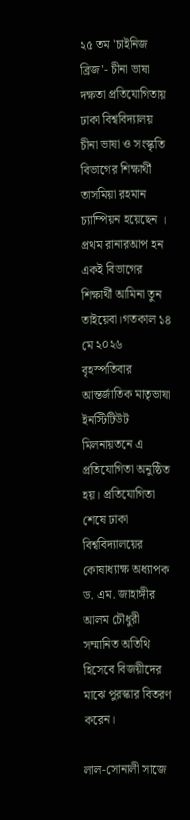২৫ তম 'চাইনিজ ব্রিজ'- চীনা ভাষা দক্ষতা প্রতিযোগিতায় ঢাকা বিশ্ববিদ্যালয় চীনা ভাষা ও সংস্কৃতি বিভাগের শিক্ষার্থী তাসমিয়া রহমান চ্যাম্পিয়ন হয়েছেন । প্রথম রানারআপ হন একই বিভাগের শিক্ষার্থী আমিনা তুন তাইয়েবা।গতকাল ১৪ মে ২০২৬ বৃহস্পতিবার আন্তর্জাতিক মাতৃভাষা ইনস্টিটিউট মিলনায়তনে এ প্রতিযোগিতা অনুষ্ঠিত হয়। প্রতিযোগিতা শেষে ঢাকা বিশ্ববিদ্যালয়ের কোষাধ্যাক্ষ অধ্যাপক ড. এম. জাহাঙ্গীর আলম চৌধুরী সম্মানিত অতিথি হিসেবে বিজয়ীদের মাঝে পুরস্কার বিতরণ করেন।

লাল-সোনালী সাজে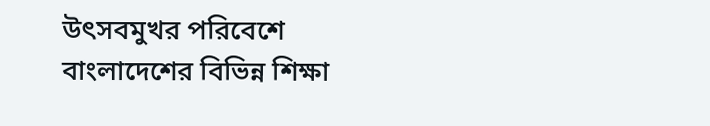উৎসবমুখর পরিবেশে বাংলাদেশের বিভিন্ন শিক্ষা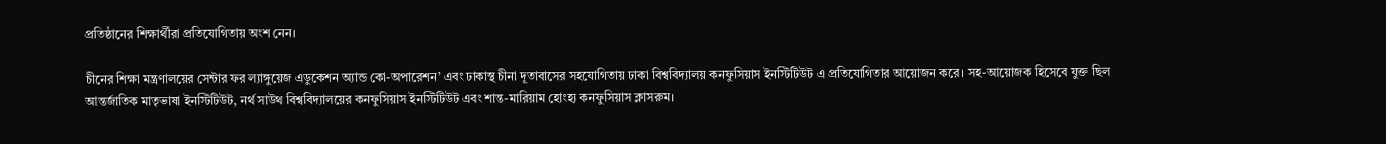প্রতিষ্ঠানের শিক্ষার্থীরা প্রতিযোগিতায় অংশ নেন।

চীনের শিক্ষা মন্ত্রণালয়ের সেন্টার ফর ল্যাঙ্গুয়েজ এডুকেশন অ্যান্ড কো-অপারেশন’ এবং ঢাকাস্থ চীনা দূতাবাসের সহযোগিতায় ঢাকা বিশ্ববিদ্যালয় কনফুসিয়াস ইনস্টিটিউট এ প্রতিযোগিতার আয়োজন করে। সহ-আয়োজক হিসেবে যুক্ত ছিল আন্তর্জাতিক মাতৃভাষা ইনস্টিটিউট, নর্থ সাউথ বিশ্ববিদ্যালয়ের কনফুসিয়াস ইনস্টিটিউট এবং শান্ত-মারিয়াম হোংহ্য কনফুসিয়াস ক্লাসরুম।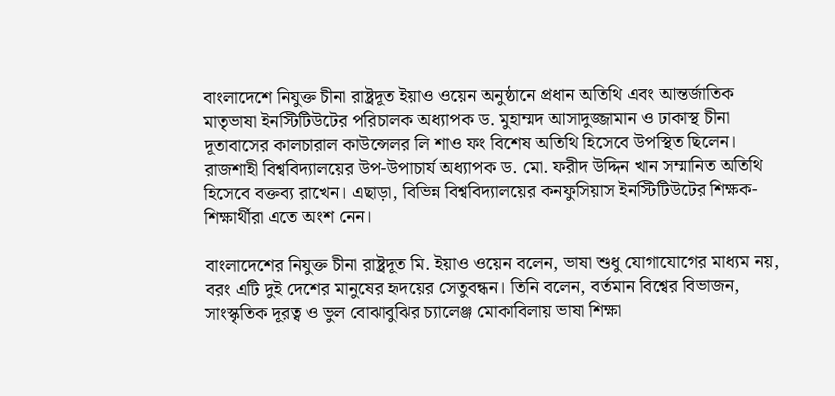বাংলাদেশে নিযুক্ত চীনা রাষ্ট্রদূত ইয়াও ওয়েন অনুষ্ঠানে প্রধান অতিথি এবং আন্তর্জাতিক মাতৃভাষা ইনস্টিটিউটের পরিচালক অধ্যাপক ড. মুহাম্মদ আসাদুজ্জামান ও ঢাকাস্থ চীনা দূতাবাসের কালচারাল কাউন্সেলর লি শাও ফং বিশেষ অতিথি হিসেবে উপস্থিত ছিলেন। রাজশাহী বিশ্ববিদ্যালয়ের উপ-উপাচার্য অধ্যাপক ড. মো. ফরীদ উদ্দিন খান সম্মানিত অতিথি হিসেবে বক্তব্য রাখেন। এছাড়া, বিভিন্ন বিশ্ববিদ্যালয়ের কনফুসিয়াস ইনস্টিটিউটের শিক্ষক-শিক্ষার্থীরা এতে অংশ নেন।

বাংলাদেশের নিযুক্ত চীনা রাষ্ট্রদূত মি. ইয়াও ওয়েন বলেন, ভাষা শুধু যোগাযোগের মাধ্যম নয়, বরং এটি দুই দেশের মানুষের হৃদয়ের সেতুবন্ধন। তিনি বলেন, বর্তমান বিশ্বের বিভাজন, সাংস্কৃতিক দূরত্ব ও ভুল বোঝাবুঝির চ্যালেঞ্জ মোকাবিলায় ভাষা শিক্ষা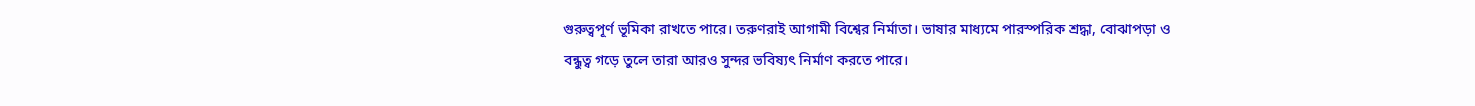গুরুত্বপূর্ণ ভূমিকা রাখতে পারে। তরুণরাই আগামী বিশ্বের নির্মাতা। ভাষার মাধ্যমে পারস্পরিক শ্রদ্ধা, বোঝাপড়া ও বন্ধুত্ব গড়ে তুলে তারা আরও সুন্দর ভবিষ্যৎ নির্মাণ করতে পারে।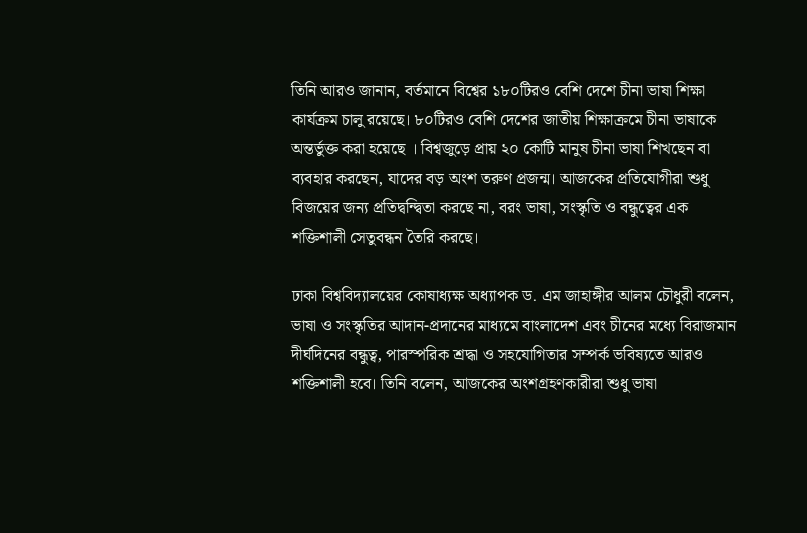তিনি আরও জানান, বর্তমানে বিশ্বের ১৮০টিরও বেশি দেশে চীনা ভাষা শিক্ষা কার্যক্রম চালু রয়েছে। ৮০টিরও বেশি দেশের জাতীয় শিক্ষাক্রমে চীনা ভাষাকে অন্তর্ভুক্ত করা হয়েছে । বিশ্বজুড়ে প্রায় ২০ কোটি মানুষ চীনা ভাষা শিখছেন বা ব্যবহার করছেন, যাদের বড় অংশ তরুণ প্রজন্ম। আজকের প্রতিযোগীরা শুধু বিজয়ের জন্য প্রতিদ্বন্দ্বিতা করছে না, বরং ভাষা, সংস্কৃতি ও বন্ধুত্বের এক শক্তিশালী সেতুবন্ধন তৈরি করছে।

ঢাকা বিশ্ববিদ্যালয়ের কোষাধ্যক্ষ অধ্যাপক ড. এম জাহাঙ্গীর আলম চৌধুরী বলেন, ভাষা ও সংস্কৃতির আদান-প্রদানের মাধ্যমে বাংলাদেশ এবং চীনের মধ্যে বিরাজমান দীর্ঘদিনের বন্ধুত্ব, পারস্পরিক শ্রদ্ধা ও সহযোগিতার সম্পর্ক ভবিষ্যতে আরও শক্তিশালী হবে। তিনি বলেন, আজকের অংশগ্রহণকারীরা শুধু ভাষা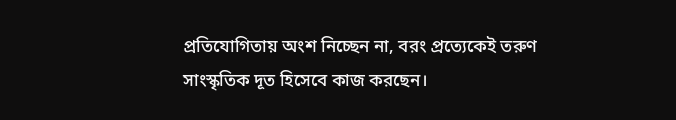প্রতিযোগিতায় অংশ নিচ্ছেন না, বরং প্রত্যেকেই তরুণ সাংস্কৃতিক দূত হিসেবে কাজ করছেন।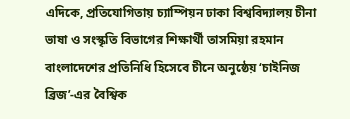এদিকে, প্রতিযোগিতায় চ্যাম্পিয়ন ঢাকা বিশ্ববিদ্যালয় চীনা ভাষা ও সংস্কৃতি বিভাগের শিক্ষার্থী তাসমিয়া রহমান বাংলাদেশের প্রতিনিধি হিসেবে চীনে অনুষ্ঠেয় ‘চাইনিজ ব্রিজ’-এর বৈশ্বিক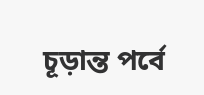চূড়ান্ত পর্বে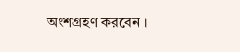অংশগ্রহণ করবেন ।